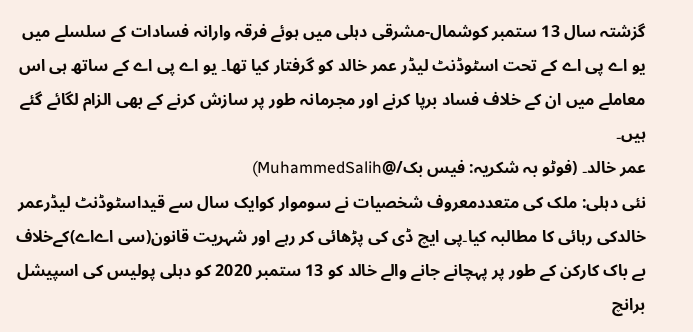گزشتہ سال 13 ستمبر کوشمال-مشرقی دہلی میں ہوئے فرقہ وارانہ فسادات کے سلسلے میں یو اے پی اے کے تحت اسٹوڈنٹ لیڈر عمر خالد کو گرفتار کیا تھا۔ یو اے پی اے کے ساتھ ہی اس معاملے میں ان کے خلاف فساد برپا کرنے اور مجرمانہ طور پر سازش کرنے کے بھی الزام لگائے گئے ہیں۔
عمر خالد۔ (فوٹو بہ شکریہ: فیس بک/@MuhammedSalih)
نئی دہلی: ملک کی متعددمعروف شخصیات نے سوموار کوایک سال سے قیداسٹوڈنٹ لیڈرعمر خالدکی رہائی کا مطالبہ کیا۔پی ایچ ڈی کی پڑھائی کر رہے اور شہریت قانون(سی اےاے)کےخلاف بے باک کارکن کے طور پر پہچانے جانے والے خالد کو 13 ستمبر 2020 کو دہلی پولیس کی اسپیشل برانچ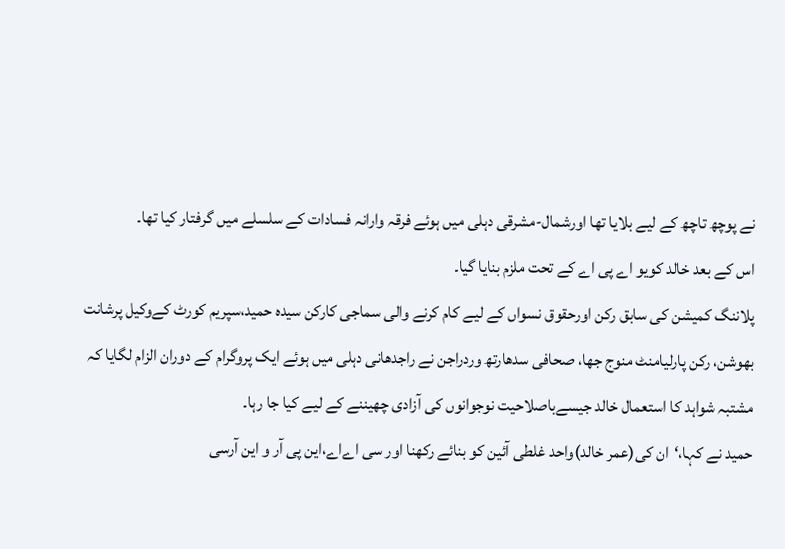نے پوچھ تاچھ کے لیے بلایا تھا اورشمال-مشرقی دہلی میں ہوئے فرقہ وارانہ فسادات کے سلسلے میں گرفتار کیا تھا۔
اس کے بعد خالد کویو اے پی اے کے تحت ملزم بنایا گیا۔
پلاننگ کمیشن کی سابق رکن اورحقوق نسواں کے لیے کام کرنے والی سماجی کارکن سیدہ حمید،سپریم کورٹ کےوکیل پرشانت بھوشن، رکن پارلیامنٹ منوج جھا، صحافی سدھارتھ وردراجن نے راجدھانی دہلی میں ہوئے ایک پروگرام کے دوران الزام لگایا کہ مشتبہ شواہد کا استعمال خالد جیسےباصلاحیت نوجوانوں کی آزادی چھیننے کے لیے کیا جا رہا۔
حمید نے کہا،‘ان کی(عمر خالد)واحد غلطی آئین کو بنائے رکھنا اور سی اےاے،این پی آر و این آرسی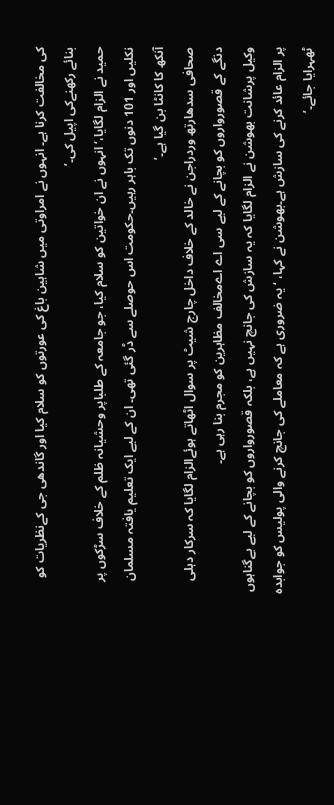کی مخالفت کرنا ہے۔ انہوں نے امراوتی میں شاہین باغ کی عورتوں کو سلام کیا اور گاندھی جی کےنظریات کو بنائے رکھنےکی اپیل کی۔’
حمید نے الزام لگایا،‘انہوں نے ان خواتین کو سلام کیا، جو جامعہ کے طلباپر وحشیانہ ظلم کے خلاف سڑکوں پر نکلیں اور 101 دنوں تک باہر رہیں۔حکومت اس حوصلے سے ڈر گئی تھی۔ ان کے لیے ایک تعلیم یافتہ مسلمان آنکھ کا کانٹا بن گیا ہے۔’
صحافی سدھارتھ وردراجن نے خالد کے خلاف داخل چارج شیٹ پر سوال اٹھاتے ہوئےالزام لگایا کہ سرکار دہلی دنگے کے قصورواروں کو بچانے کے لیے سی اے اےمخالف مظاہرین کو مجرم بنا رہی ہے۔
وکیل پرشانت بھوشن نے الزام لگایا کہ یہ سازش کی جانچ نہیں ہے، بلکہ قصورواروں کو بچانے کے لیے بےگناہوں پر الزام عائد کرنے کی سازش ہے۔بھوشن نے کہا، ‘یہ ضروری ہے کہ معاملے کی جانچ کرنے والی پولیس کو جوابدہ ٹھہرایا جائے۔’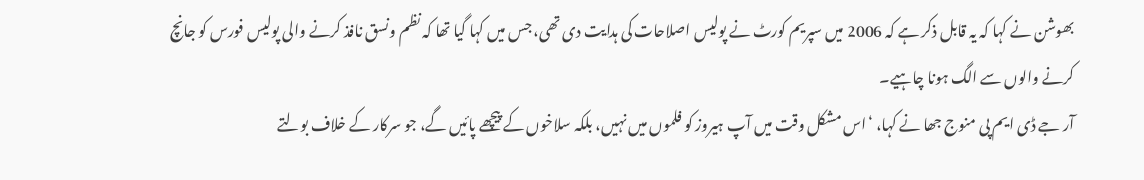بھوشن نے کہا کہ یہ قابل ذکر ہے کہ 2006 میں سپریم کورٹ نے پولیس اصلاحات کی ہدایت دی تھی، جس میں کہا گیا تھا کہ نظم ونسق نافذ کرنے والی پولیس فورس کو جانچ کرنے والوں سے الگ ہونا چاہیے۔
آر جے ڈی ایم پی منوج جھا نے کہا، ‘اس مشکل وقت میں آپ ہیروز کو فلموں میں نہیں، بلکہ سلاخوں کے پیچھے پائیں گے، جو سرکار کے خلاف بولتے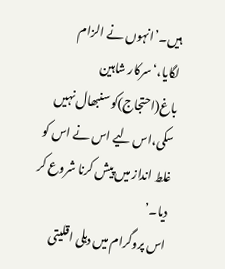ہیں۔’انہوں نے الزام لگایا،‘سرکار شاہین باغ(احتجاج)کو سنبھال نہیں سکی،اس لیے اس نے اس کو غلط انداز میں پیش کرنا شروع کر دیا۔’
اس پروگرام میں دہلی اقلیتی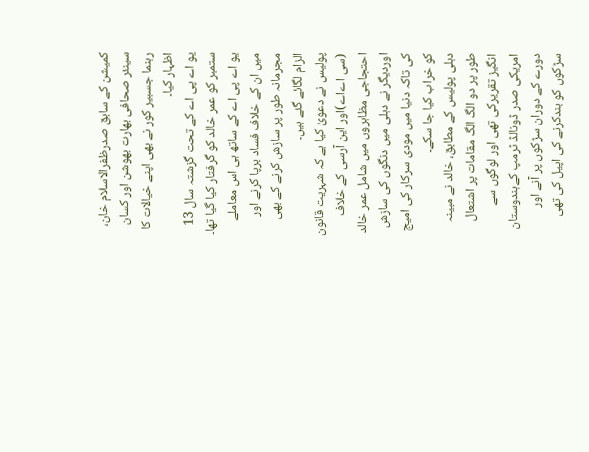کمیشن کے سابق صدرظفرالاسلام خان، سینئر صحافی بھارت بھوشن اور کسان رہنما جسبیر کور نے بھی اپنے خیالات کا اظہار کیا۔
یو اے پی اے کے تحت گزشتہ سال 13 ستمبر کو عمر خالد کو گرفتار کیا گیا تھا۔ یو اے پی اے کے ساتھ ہی اس معاملے میں ان کے خلاف فساد برپا کرنے اور مجرمانہ طور پر سازش کرنے کے بھی الزام لگائے گئے ہیں۔
پولیس نے دعویٰ کیا ہے کہ شہریت قانون (سی اےاے)اور این آرسی کے خلاف احتجاجی مظاہروں میں شامل عمر خالد اوردیگر نے دہلی میں دنگوں کی سازش کی تاکہ دنیا میں مودی سرکار کی امیج کو خراب کیا جا سکے۔
دہلی پولیس کے مطابق، خالد نے مبینہ طور پر دو الگ الگ مقامات پر اشتعال انگیز تقریرکی تھی اور لوگوں سے امریکی صدر ڈونالڈ ٹرمپ کےہندوستان دورے کے دوران سڑکوں پر آنے اور سڑکوں کو بندکرنے کی اپیل کی تھی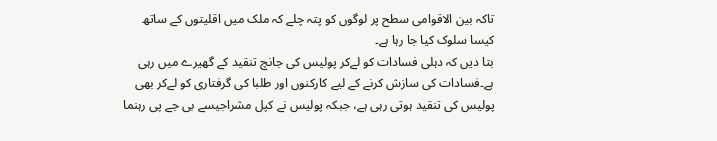تاکہ بین الاقوامی سطح پر لوگوں کو پتہ چلے کہ ملک میں اقلیتوں کے ساتھ کیسا سلوک کیا جا رہا ہے۔
بتا دیں کہ دہلی فسادات کو لےکر پولیس کی جانچ تنقید کے گھیرے میں رہی ہے۔فسادات کی سازش کرنے کے لیے کارکنوں اور طلبا کی گرفتاری کو لےکر بھی پولیس کی تنقید ہوتی رہی ہے، جبکہ پولیس نے کپل مشراجیسے بی جے پی رہنما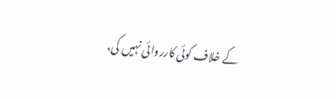کے خلاف کوئی کارروائی نہیں کی،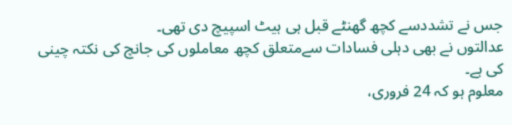جس نے تشددسے کچھ گھنٹے قبل ہی ہیٹ اسپیچ دی تھی۔
عدالتوں نے بھی دہلی فسادات سےمتعلق کچھ معاملوں کی جانچ کی نکتہ چینی کی ہے۔
معلوم ہو کہ 24 فروری،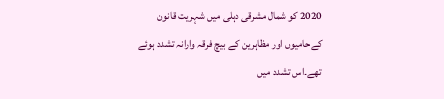2020 کو شمال مشرقی دہلی میں شہریت قانون کےحامیوں اور مظاہرین کے بیچ فرقہ وارانہ تشدد ہوئے تھے۔اس تشدد میں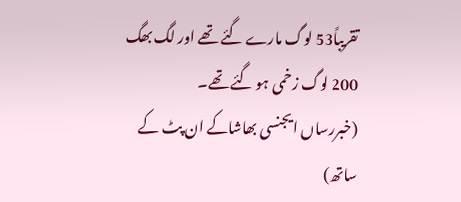تقریباً53 لوگ مارے گئے تھے اور لگ بھگ 200 لوگ زخمی ہو گئے تھے۔
(خبررساں ایجنسی بھاشاکے ان پٹ کے ساتھ)